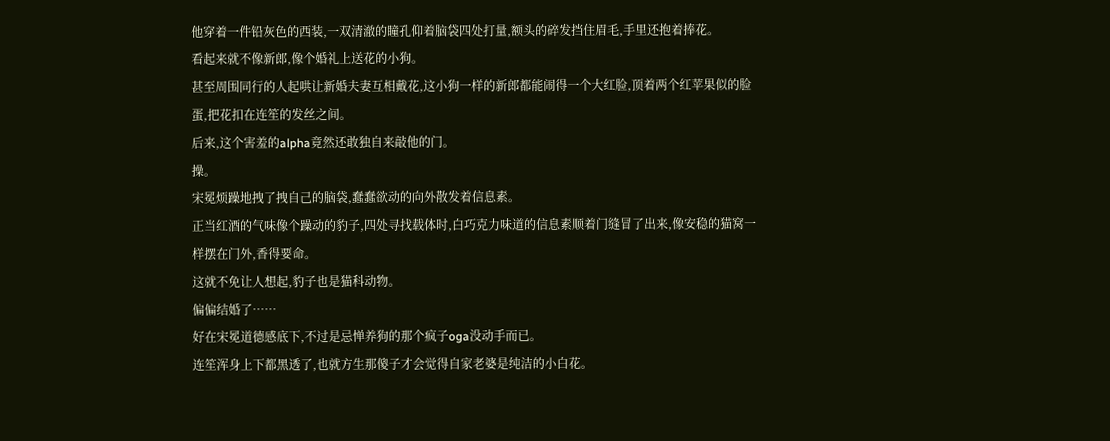他穿着一件铅灰色的西装,一双清澈的瞳孔仰着脑袋四处打量,额头的碎发挡住眉毛,手里还抱着捧花。
看起来就不像新郎,像个婚礼上送花的小狗。
甚至周围同行的人起哄让新婚夫妻互相戴花,这小狗一样的新郎都能闹得一个大红脸,顶着两个红苹果似的脸蛋,把花扣在连笙的发丝之间。
后来,这个害羞的alpha竟然还敢独自来敲他的门。
操。
宋冕烦躁地拽了拽自己的脑袋,蠢蠢欲动的向外散发着信息素。
正当红酒的气味像个躁动的豹子,四处寻找载体时,白巧克力味道的信息素顺着门缝冒了出来,像安稳的猫窝一样摆在门外,香得要命。
这就不免让人想起,豹子也是猫科动物。
偏偏结婚了……
好在宋冕道德感底下,不过是忌惮养狗的那个疯子oga没动手而已。
连笙浑身上下都黑透了,也就方生那傻子才会觉得自家老婆是纯洁的小白花。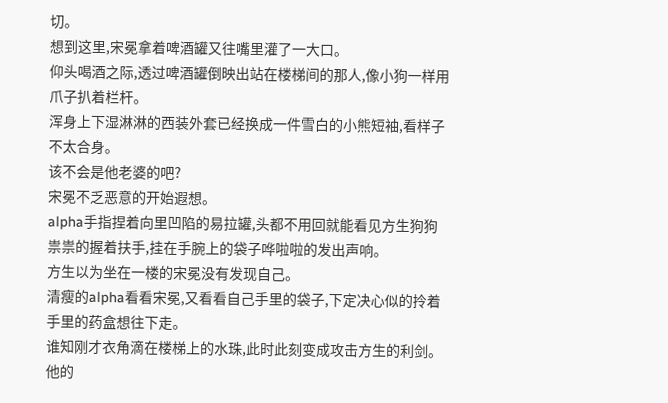切。
想到这里,宋冕拿着啤酒罐又往嘴里灌了一大口。
仰头喝酒之际,透过啤酒罐倒映出站在楼梯间的那人,像小狗一样用爪子扒着栏杆。
浑身上下湿淋淋的西装外套已经换成一件雪白的小熊短袖,看样子不太合身。
该不会是他老婆的吧?
宋冕不乏恶意的开始遐想。
alpha手指捏着向里凹陷的易拉罐,头都不用回就能看见方生狗狗祟祟的握着扶手,挂在手腕上的袋子哗啦啦的发出声响。
方生以为坐在一楼的宋冕没有发现自己。
清瘦的alpha看看宋冕,又看看自己手里的袋子,下定决心似的拎着手里的药盒想往下走。
谁知刚才衣角滴在楼梯上的水珠,此时此刻变成攻击方生的利剑。
他的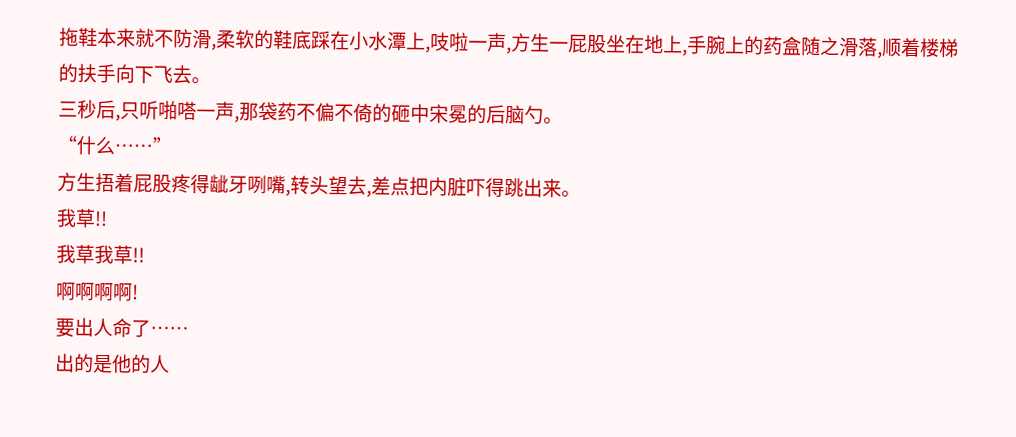拖鞋本来就不防滑,柔软的鞋底踩在小水潭上,吱啦一声,方生一屁股坐在地上,手腕上的药盒随之滑落,顺着楼梯的扶手向下飞去。
三秒后,只听啪嗒一声,那袋药不偏不倚的砸中宋冕的后脑勺。
“什么……”
方生捂着屁股疼得龇牙咧嘴,转头望去,差点把内脏吓得跳出来。
我草!!
我草我草!!
啊啊啊啊!
要出人命了……
出的是他的人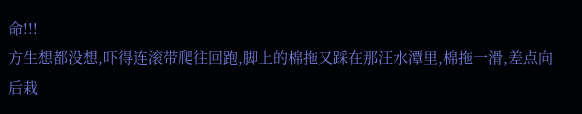命!!!
方生想都没想,吓得连滚带爬往回跑,脚上的棉拖又踩在那汪水潭里,棉拖一滑,差点向后栽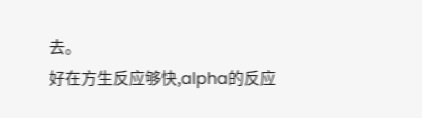去。
好在方生反应够快,alpha的反应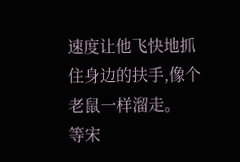速度让他飞快地抓住身边的扶手,像个老鼠一样溜走。
等宋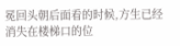冕回头朝后面看的时候,方生已经消失在楼梯口的位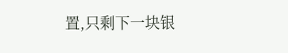置,只剩下一块银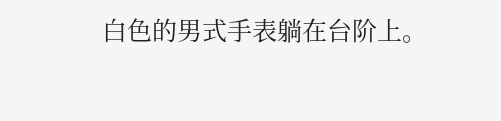白色的男式手表躺在台阶上。